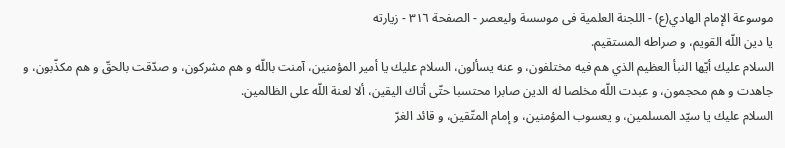موسوعة الإمام الهادي(ع) - اللجنة العلمیة فی موسسة ولیعصر - الصفحة ٣١٦ - زيارته
يا دين اللّه القويم، و صراطه المستقيم.
السلام عليك أيّها النبأ العظيم الذي هم فيه مختلفون، و عنه يسألون، السلام عليك يا أمير المؤمنين، آمنت باللّه و هم مشركون، و صدّقت بالحقّ و هم مكذّبون، و جاهدت و هم محجمون، و عبدت اللّه مخلصا له الدين صابرا محتسبا حتّى أتاك اليقين، ألا لعنة اللّه على الظالمين.
السلام عليك يا سيّد المسلمين، و يعسوب المؤمنين، و إمام المتّقين، و قائد الغرّ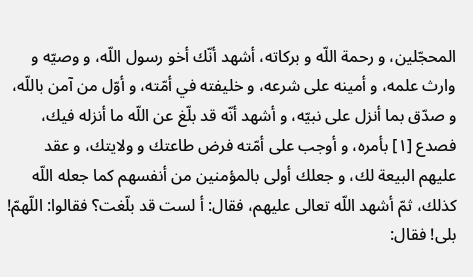المحجّلين، و رحمة اللّه و بركاته، أشهد أنّك أخو رسول اللّه، و وصيّه و وارث علمه، و أمينه على شرعه، و خليفته في أمّته، و أوّل من آمن باللّه، و صدّق بما أنزل على نبيّه، و أشهد أنّه قد بلّغ عن اللّه ما أنزله فيك، فصدع [١] بأمره، و أوجب على أمّته فرض طاعتك و ولايتك، و عقد عليهم البيعة لك، و جعلك أولى بالمؤمنين من أنفسهم كما جعله اللّه كذلك، ثمّ أشهد اللّه تعالى عليهم، فقال: أ لست قد بلّغت؟ فقالوا: اللّهمّ! بلى! فقال: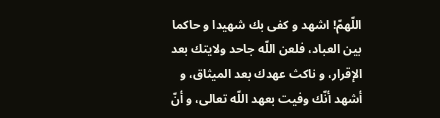اللّهمّ! اشهد و كفى بك شهيدا و حاكما بين العباد، فلعن اللّه جاحد ولايتك بعد الإقرار، و ناكث عهدك بعد الميثاق، و أشهد أنّك وفيت بعهد اللّه تعالى، و أنّ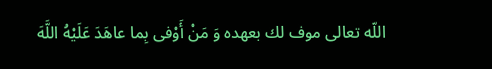اللّه تعالى موف لك بعهده وَ مَنْ أَوْفى بِما عاهَدَ عَلَيْهُ اللَّهَ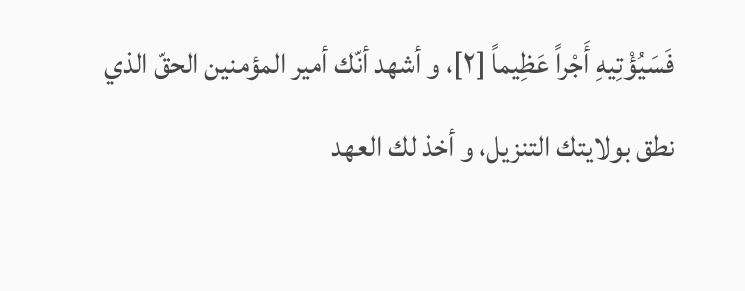فَسَيُؤْتِيهِ أَجْراً عَظِيماً [٢]، و أشهد أنّك أمير المؤمنين الحقّ الذي نطق بولايتك التنزيل، و أخذ لك العهد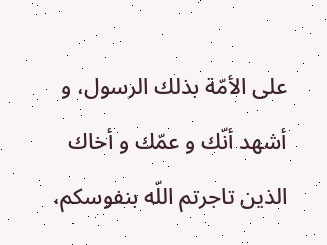على الأمّة بذلك الرسول، و أشهد أنّك و عمّك و أخاك الذين تاجرتم اللّه بنفوسكم،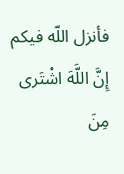فأنزل اللّه فيكم إِنَّ اللَّهَ اشْتَرى مِنَ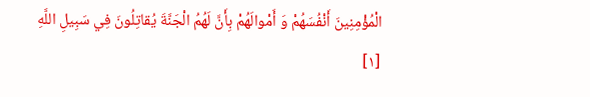الْمُؤْمِنِينَ أَنْفُسَهُمْ وَ أَمْوالَهُمْ بِأَنَّ لَهُمُ الْجَنَّةَ يُقاتِلُونَ فِي سَبِيلِ اللَّهِ
[١]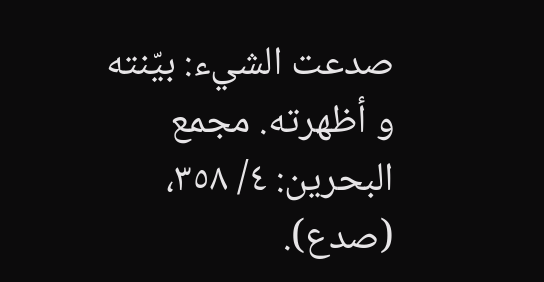صدعت الشيء: بيّنته و أظهرته. مجمع البحرين: ٤/ ٣٥٨، (صدع).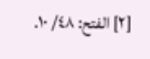[٢] الفتح: ٤٨/ ١٠.